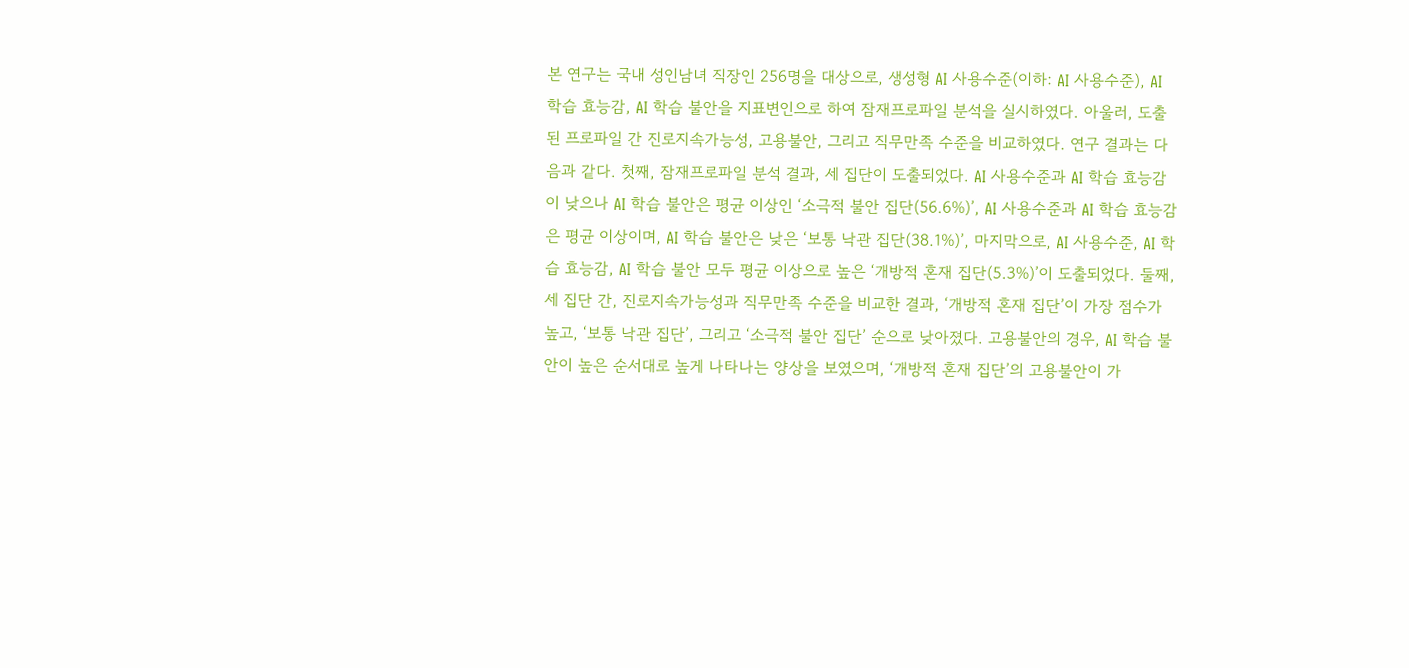본 연구는 국내 성인남녀 직장인 256명을 대상으로, 생성형 AI 사용수준(이하: AI 사용수준), AI 학습 효능감, AI 학습 불안을 지표변인으로 하여 잠재프로파일 분석을 실시하였다. 아울러, 도출된 프로파일 간 진로지속가능성, 고용불안, 그리고 직무만족 수준을 비교하였다. 연구 결과는 다음과 같다. 첫째, 잠재프로파일 분석 결과, 세 집단이 도출되었다. AI 사용수준과 AI 학습 효능감이 낮으나 AI 학습 불안은 평균 이상인 ‘소극적 불안 집단(56.6%)’, AI 사용수준과 AI 학습 효능감은 평균 이상이며, AI 학습 불안은 낮은 ‘보통 낙관 집단(38.1%)’, 마지막으로, AI 사용수준, AI 학습 효능감, AI 학습 불안 모두 평균 이상으로 높은 ‘개방적 혼재 집단(5.3%)’이 도출되었다. 둘째, 세 집단 간, 진로지속가능성과 직무만족 수준을 비교한 결과, ‘개방적 혼재 집단’이 가장 점수가 높고, ‘보통 낙관 집단’, 그리고 ‘소극적 불안 집단’ 순으로 낮아졌다. 고용불안의 경우, AI 학습 불안이 높은 순서대로 높게 나타나는 양상을 보였으며, ‘개방적 혼재 집단’의 고용불안이 가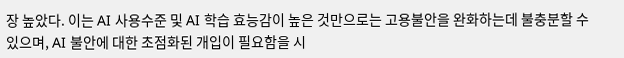장 높았다. 이는 AI 사용수준 및 AI 학습 효능감이 높은 것만으로는 고용불안을 완화하는데 불충분할 수 있으며, AI 불안에 대한 초점화된 개입이 필요함을 시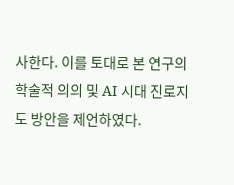사한다. 이를 토대로 본 연구의 학술적 의의 및 AI 시대 진로지도 방안을 제언하였다.